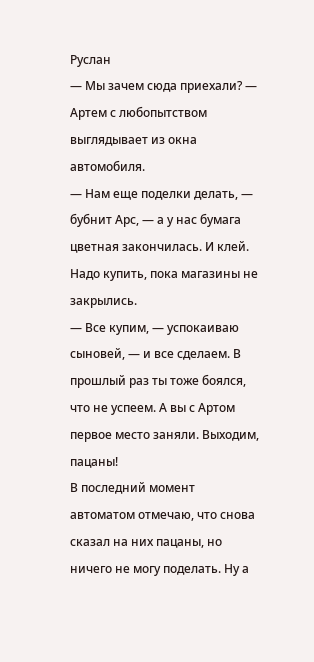Руслан
— Мы зачем сюда приехали? — Артем с любопытством выглядывает из окна автомобиля.
— Нам еще поделки делать, — бубнит Арс, — а у нас бумага цветная закончилась. И клей. Надо купить, пока магазины не закрылись.
— Все купим, — успокаиваю сыновей, — и все сделаем. В прошлый раз ты тоже боялся, что не успеем. А вы с Артом первое место заняли. Выходим, пацаны!
В последний момент автоматом отмечаю, что снова сказал на них пацаны, но ничего не могу поделать. Ну а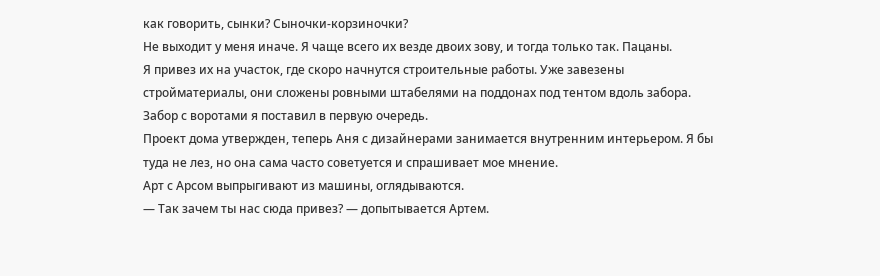как говорить, сынки? Сыночки-корзиночки?
Не выходит у меня иначе. Я чаще всего их везде двоих зову, и тогда только так. Пацаны.
Я привез их на участок, где скоро начнутся строительные работы. Уже завезены стройматериалы, они сложены ровными штабелями на поддонах под тентом вдоль забора. Забор с воротами я поставил в первую очередь.
Проект дома утвержден, теперь Аня с дизайнерами занимается внутренним интерьером. Я бы туда не лез, но она сама часто советуется и спрашивает мое мнение.
Арт с Арсом выпрыгивают из машины, оглядываются.
— Так зачем ты нас сюда привез? — допытывается Артем.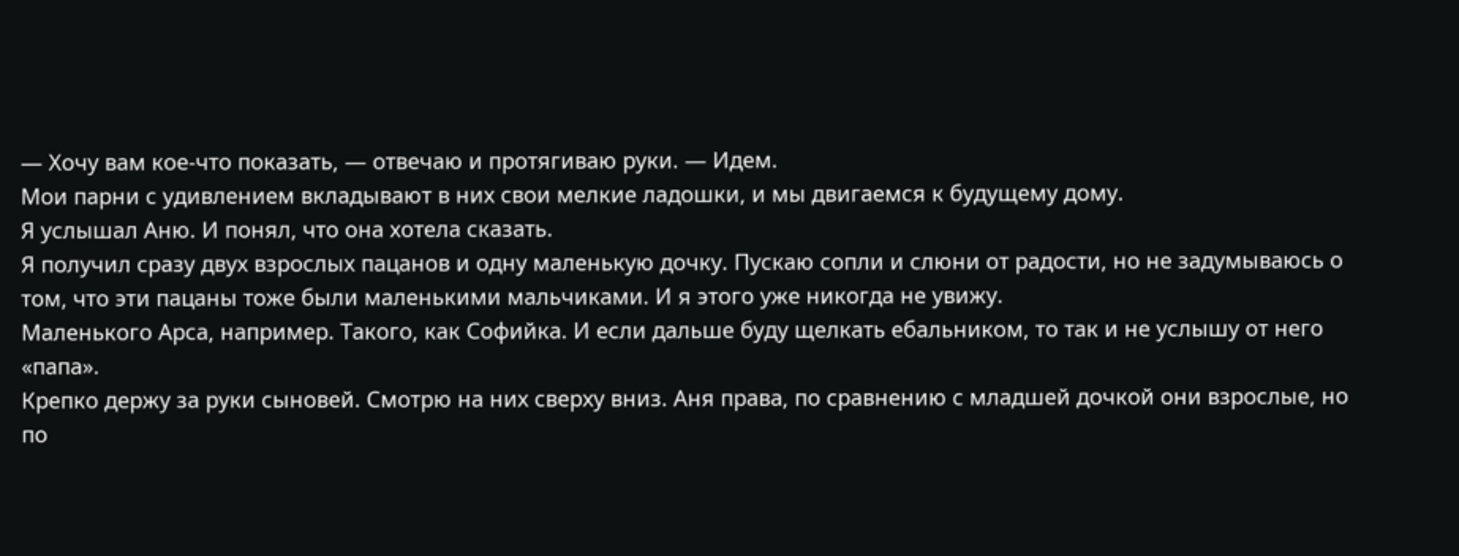— Хочу вам кое-что показать, — отвечаю и протягиваю руки. — Идем.
Мои парни с удивлением вкладывают в них свои мелкие ладошки, и мы двигаемся к будущему дому.
Я услышал Аню. И понял, что она хотела сказать.
Я получил сразу двух взрослых пацанов и одну маленькую дочку. Пускаю сопли и слюни от радости, но не задумываюсь о том, что эти пацаны тоже были маленькими мальчиками. И я этого уже никогда не увижу.
Маленького Арса, например. Такого, как Софийка. И если дальше буду щелкать ебальником, то так и не услышу от него «папа».
Крепко держу за руки сыновей. Смотрю на них сверху вниз. Аня права, по сравнению с младшей дочкой они взрослые, но по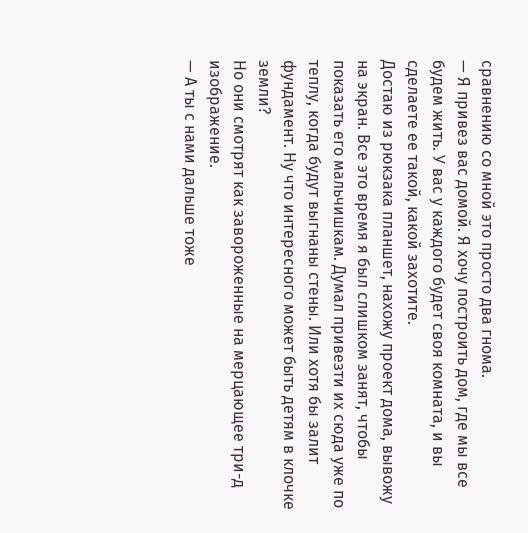сравнению со мной это просто два гнома.
— Я привез вас домой. Я хочу построить дом, где мы все будем жить. У вас у каждого будет своя комната, и вы сделаете ее такой, какой захотите.
Достаю из рюкзака планшет, нахожу проект дома, вывожу на экран. Все это время я был слишком занят, чтобы показать его мальчишкам. Думал привезти их сюда уже по теплу, когда будут выгнаны стены. Или хотя бы залит фундамент. Ну что интересного может быть детям в клочке земли?
Но они смотрят как завороженные на мерцающее три-д изображение.
— А ты с нами дальше тоже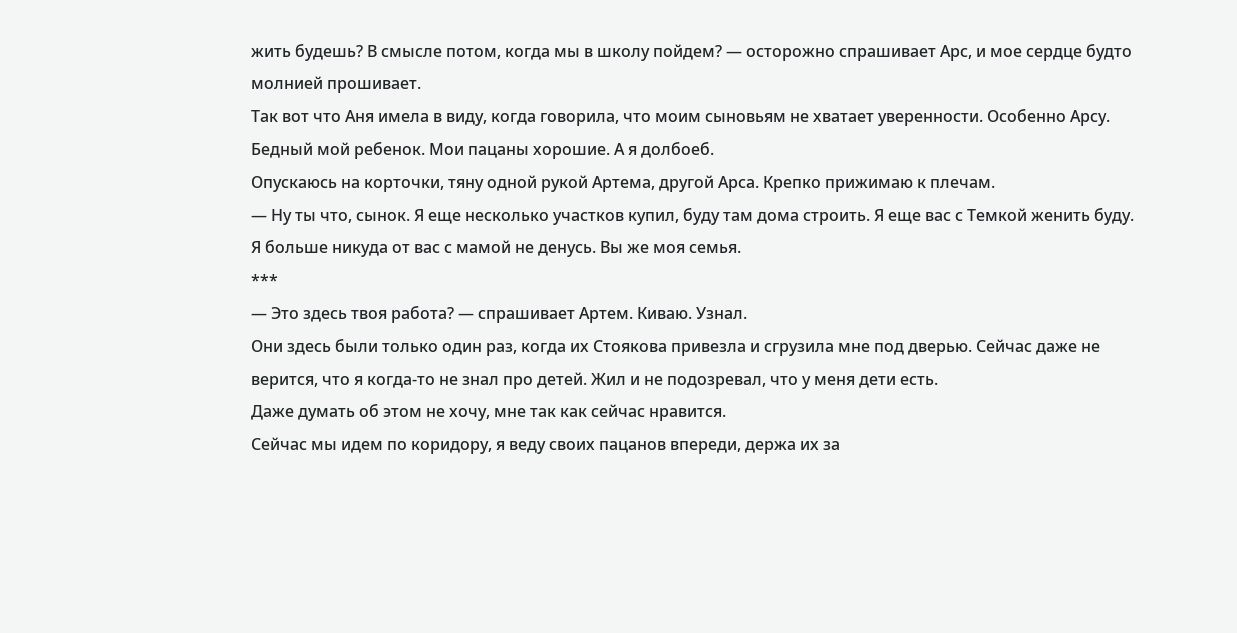жить будешь? В смысле потом, когда мы в школу пойдем? — осторожно спрашивает Арс, и мое сердце будто молнией прошивает.
Так вот что Аня имела в виду, когда говорила, что моим сыновьям не хватает уверенности. Особенно Арсу.
Бедный мой ребенок. Мои пацаны хорошие. А я долбоеб.
Опускаюсь на корточки, тяну одной рукой Артема, другой Арса. Крепко прижимаю к плечам.
— Ну ты что, сынок. Я еще несколько участков купил, буду там дома строить. Я еще вас с Темкой женить буду. Я больше никуда от вас с мамой не денусь. Вы же моя семья.
***
— Это здесь твоя работа? — спрашивает Артем. Киваю. Узнал.
Они здесь были только один раз, когда их Стоякова привезла и сгрузила мне под дверью. Сейчас даже не верится, что я когда-то не знал про детей. Жил и не подозревал, что у меня дети есть.
Даже думать об этом не хочу, мне так как сейчас нравится.
Сейчас мы идем по коридору, я веду своих пацанов впереди, держа их за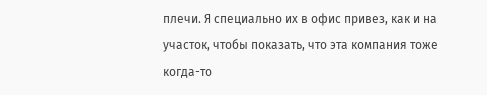плечи. Я специально их в офис привез, как и на участок, чтобы показать, что эта компания тоже когда-то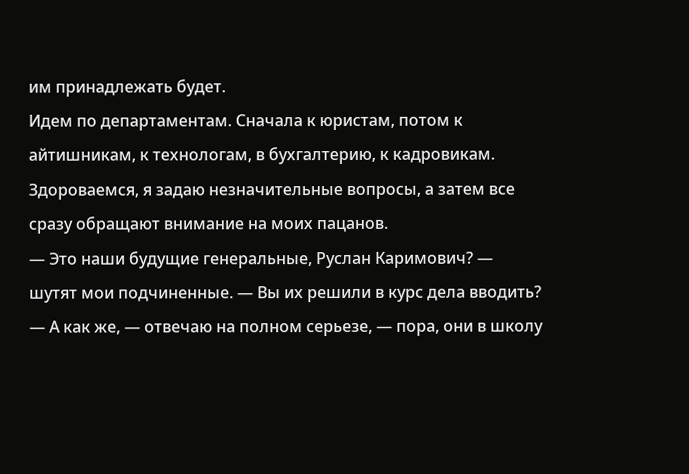им принадлежать будет.
Идем по департаментам. Сначала к юристам, потом к айтишникам, к технологам, в бухгалтерию, к кадровикам. Здороваемся, я задаю незначительные вопросы, а затем все сразу обращают внимание на моих пацанов.
— Это наши будущие генеральные, Руслан Каримович? — шутят мои подчиненные. — Вы их решили в курс дела вводить?
— А как же, — отвечаю на полном серьезе, — пора, они в школу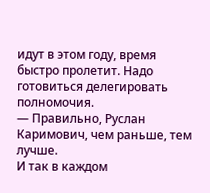идут в этом году, время быстро пролетит. Надо готовиться делегировать полномочия.
— Правильно, Руслан Каримович, чем раньше, тем лучше.
И так в каждом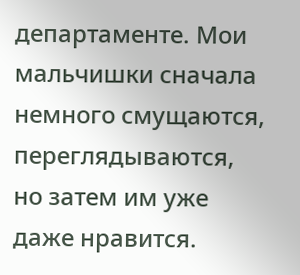департаменте. Мои мальчишки сначала немного смущаются, переглядываются, но затем им уже даже нравится.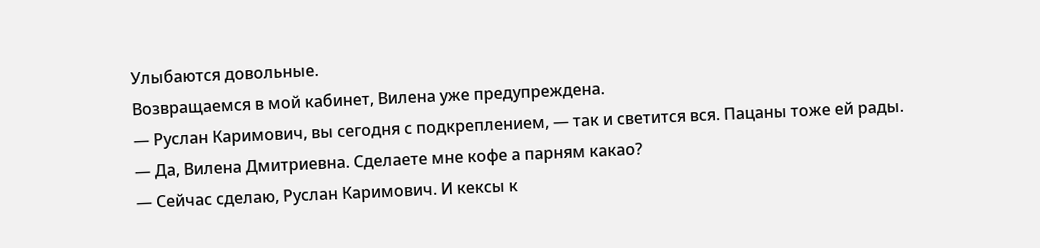Улыбаются довольные.
Возвращаемся в мой кабинет, Вилена уже предупреждена.
— Руслан Каримович, вы сегодня с подкреплением, — так и светится вся. Пацаны тоже ей рады.
— Да, Вилена Дмитриевна. Сделаете мне кофе а парням какао?
— Сейчас сделаю, Руслан Каримович. И кексы к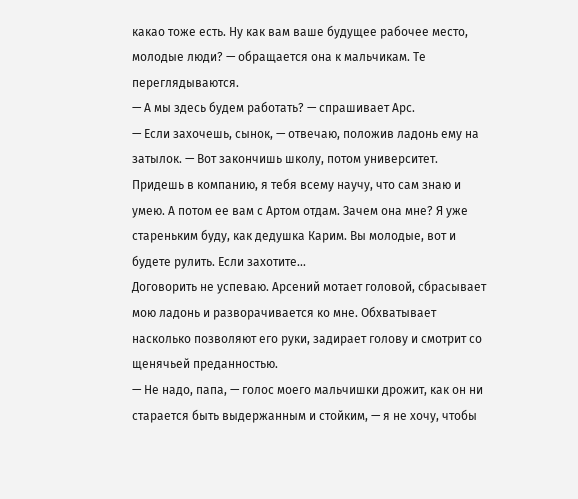какао тоже есть. Ну как вам ваше будущее рабочее место, молодые люди? — обращается она к мальчикам. Те переглядываются.
— А мы здесь будем работать? — спрашивает Арс.
— Если захочешь, сынок, — отвечаю, положив ладонь ему на затылок. — Вот закончишь школу, потом университет. Придешь в компанию, я тебя всему научу, что сам знаю и умею. А потом ее вам с Артом отдам. Зачем она мне? Я уже стареньким буду, как дедушка Карим. Вы молодые, вот и будете рулить. Если захотите...
Договорить не успеваю. Арсений мотает головой, сбрасывает мою ладонь и разворачивается ко мне. Обхватывает насколько позволяют его руки, задирает голову и смотрит со щенячьей преданностью.
— Не надо, папа, — голос моего мальчишки дрожит, как он ни старается быть выдержанным и стойким, — я не хочу, чтобы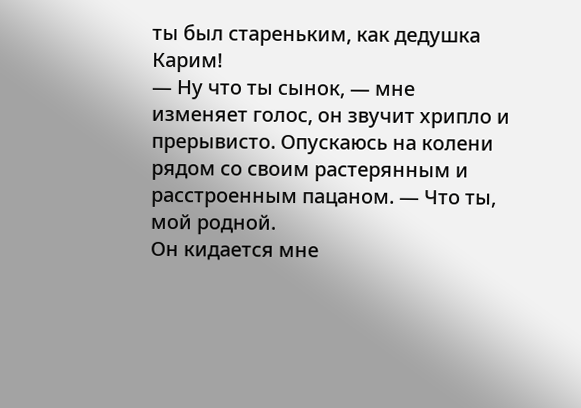ты был стареньким, как дедушка Карим!
— Ну что ты сынок, — мне изменяет голос, он звучит хрипло и прерывисто. Опускаюсь на колени рядом со своим растерянным и расстроенным пацаном. — Что ты, мой родной.
Он кидается мне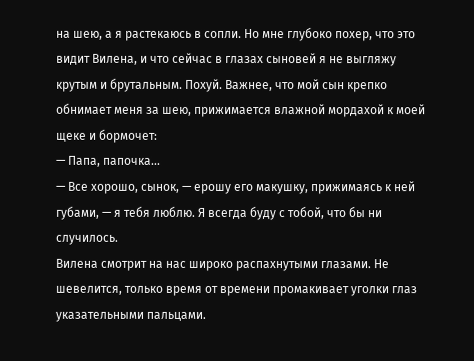на шею, а я растекаюсь в сопли. Но мне глубоко похер, что это видит Вилена, и что сейчас в глазах сыновей я не выгляжу крутым и брутальным. Похуй. Важнее, что мой сын крепко обнимает меня за шею, прижимается влажной мордахой к моей щеке и бормочет:
— Папа, папочка...
— Все хорошо, сынок, — ерошу его макушку, прижимаясь к ней губами, — я тебя люблю. Я всегда буду с тобой, что бы ни случилось.
Вилена смотрит на нас широко распахнутыми глазами. Не шевелится, только время от времени промакивает уголки глаз указательными пальцами.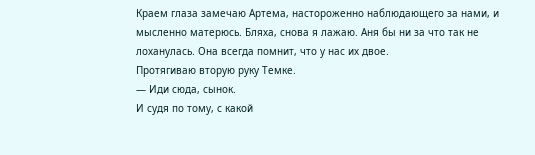Краем глаза замечаю Артема, настороженно наблюдающего за нами, и мысленно матерюсь. Бляха, снова я лажаю. Аня бы ни за что так не лоханулась. Она всегда помнит, что у нас их двое.
Протягиваю вторую руку Темке.
— Иди сюда, сынок.
И судя по тому, с какой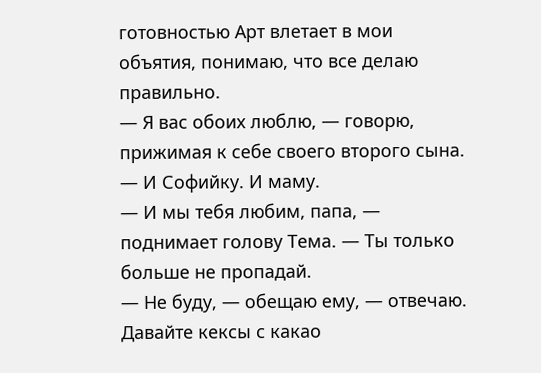готовностью Арт влетает в мои объятия, понимаю, что все делаю правильно.
— Я вас обоих люблю, — говорю, прижимая к себе своего второго сына. — И Софийку. И маму.
— И мы тебя любим, папа, — поднимает голову Тема. — Ты только больше не пропадай.
— Не буду, — обещаю ему, — отвечаю. Давайте кексы с какао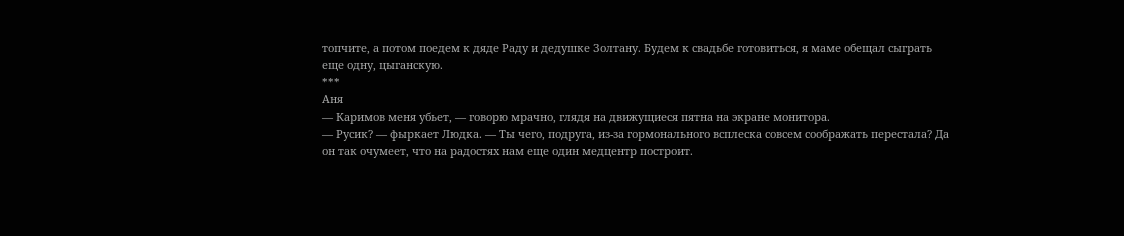топчите, а потом поедем к дяде Раду и дедушке Золтану. Будем к свадьбе готовиться, я маме обещал сыграть еще одну, цыганскую.
***
Аня
— Каримов меня убьет, — говорю мрачно, глядя на движущиеся пятна на экране монитора.
— Русик? — фыркает Людка. — Ты чего, подруга, из-за гормонального всплеска совсем соображать перестала? Да он так очумеет, что на радостях нам еще один медцентр построит.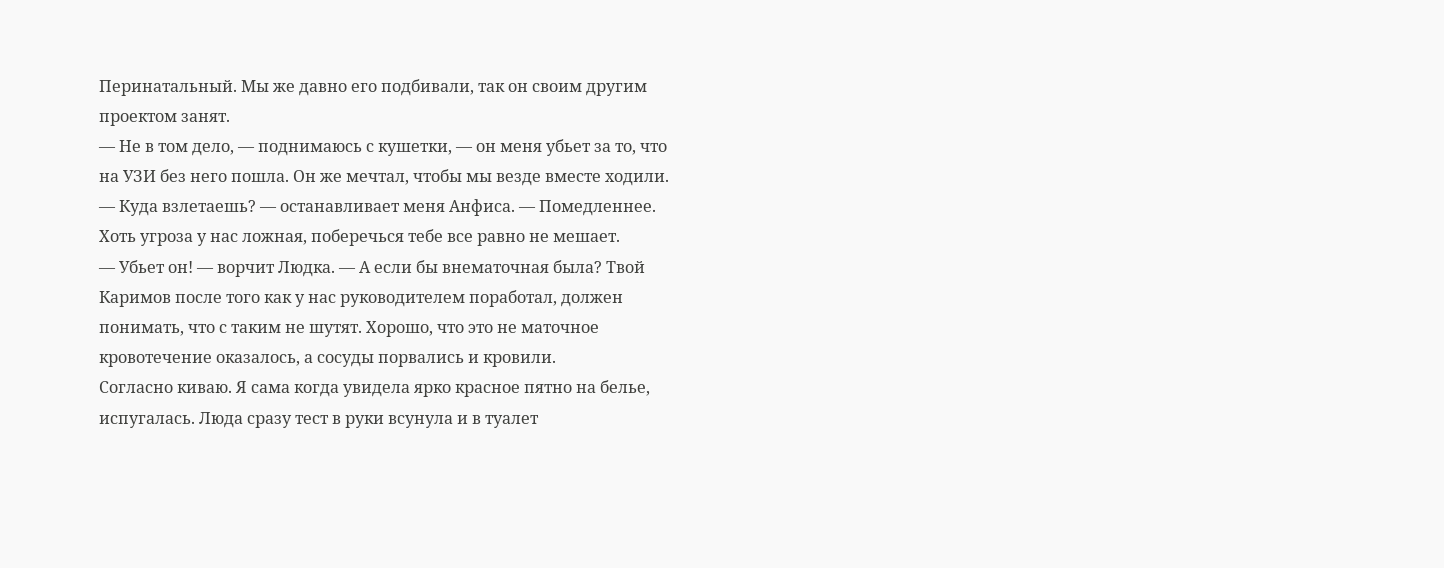Перинатальный. Мы же давно его подбивали, так он своим другим проектом занят.
— Не в том дело, — поднимаюсь с кушетки, — он меня убьет за то, что на УЗИ без него пошла. Он же мечтал, чтобы мы везде вместе ходили.
— Куда взлетаешь? — останавливает меня Анфиса. — Помедленнее. Хоть угроза у нас ложная, поберечься тебе все равно не мешает.
— Убьет он! — ворчит Людка. — А если бы внематочная была? Твой Каримов после того как у нас руководителем поработал, должен понимать, что с таким не шутят. Хорошо, что это не маточное кровотечение оказалось, а сосуды порвались и кровили.
Согласно киваю. Я сама когда увидела ярко красное пятно на белье, испугалась. Люда сразу тест в руки всунула и в туалет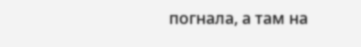погнала, а там на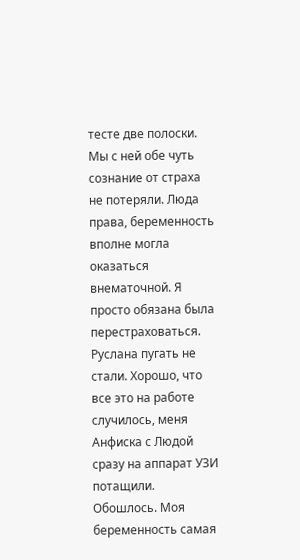тесте две полоски.
Мы с ней обе чуть сознание от страха не потеряли. Люда права, беременность вполне могла оказаться внематочной. Я просто обязана была перестраховаться.
Руслана пугать не стали. Хорошо, что все это на работе случилось, меня Анфиска с Людой сразу на аппарат УЗИ потащили.
Обошлось. Моя беременность самая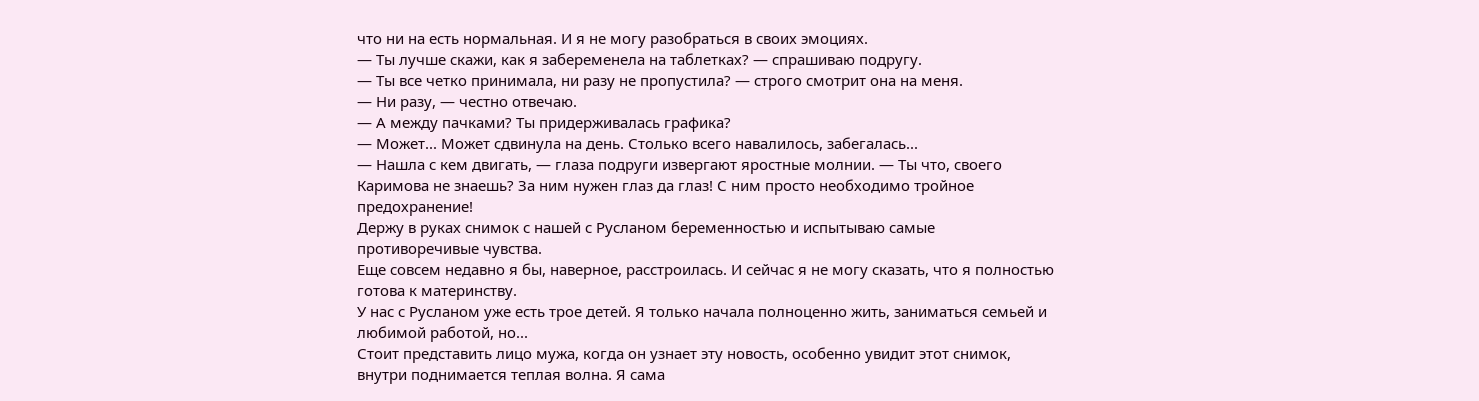что ни на есть нормальная. И я не могу разобраться в своих эмоциях.
— Ты лучше скажи, как я забеременела на таблетках? — спрашиваю подругу.
— Ты все четко принимала, ни разу не пропустила? — строго смотрит она на меня.
— Ни разу, — честно отвечаю.
— А между пачками? Ты придерживалась графика?
— Может... Может сдвинула на день. Столько всего навалилось, забегалась...
— Нашла с кем двигать, — глаза подруги извергают яростные молнии. — Ты что, своего Каримова не знаешь? За ним нужен глаз да глаз! С ним просто необходимо тройное предохранение!
Держу в руках снимок с нашей с Русланом беременностью и испытываю самые противоречивые чувства.
Еще совсем недавно я бы, наверное, расстроилась. И сейчас я не могу сказать, что я полностью готова к материнству.
У нас с Русланом уже есть трое детей. Я только начала полноценно жить, заниматься семьей и любимой работой, но...
Стоит представить лицо мужа, когда он узнает эту новость, особенно увидит этот снимок, внутри поднимается теплая волна. Я сама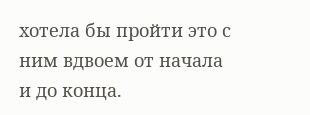хотела бы пройти это с ним вдвоем от начала и до конца.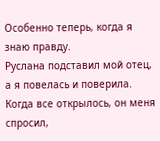Особенно теперь, когда я знаю правду.
Руслана подставил мой отец, а я повелась и поверила. Когда все открылось, он меня спросил,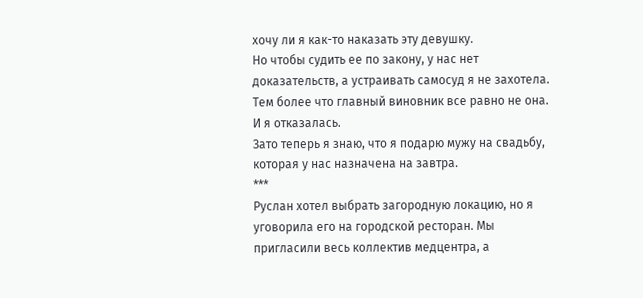хочу ли я как-то наказать эту девушку.
Но чтобы судить ее по закону, у нас нет доказательств, а устраивать самосуд я не захотела. Тем более что главный виновник все равно не она. И я отказалась.
Зато теперь я знаю, что я подарю мужу на свадьбу, которая у нас назначена на завтра.
***
Руслан хотел выбрать загородную локацию, но я уговорила его на городской ресторан. Мы пригласили весь коллектив медцентра, а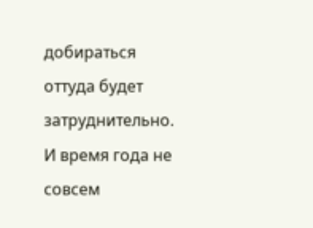добираться оттуда будет затруднительно. И время года не совсем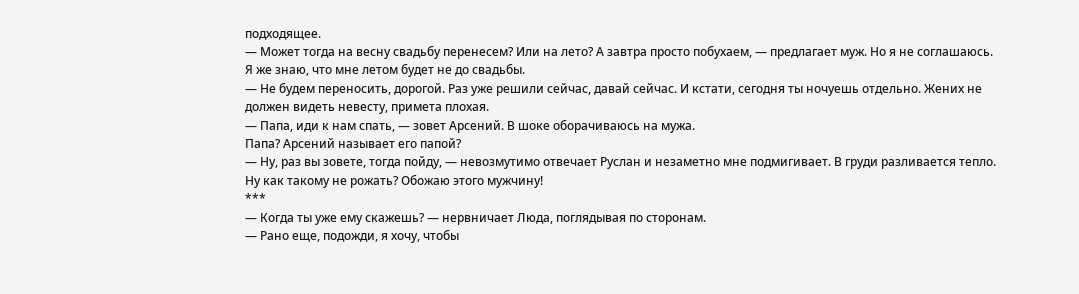подходящее.
— Может тогда на весну свадьбу перенесем? Или на лето? А завтра просто побухаем, — предлагает муж. Но я не соглашаюсь.
Я же знаю, что мне летом будет не до свадьбы.
— Не будем переносить, дорогой. Раз уже решили сейчас, давай сейчас. И кстати, сегодня ты ночуешь отдельно. Жених не должен видеть невесту, примета плохая.
— Папа, иди к нам спать, — зовет Арсений. В шоке оборачиваюсь на мужа.
Папа? Арсений называет его папой?
— Ну, раз вы зовете, тогда пойду, — невозмутимо отвечает Руслан и незаметно мне подмигивает. В груди разливается тепло.
Ну как такому не рожать? Обожаю этого мужчину!
***
— Когда ты уже ему скажешь? — нервничает Люда, поглядывая по сторонам.
— Рано еще, подожди, я хочу, чтобы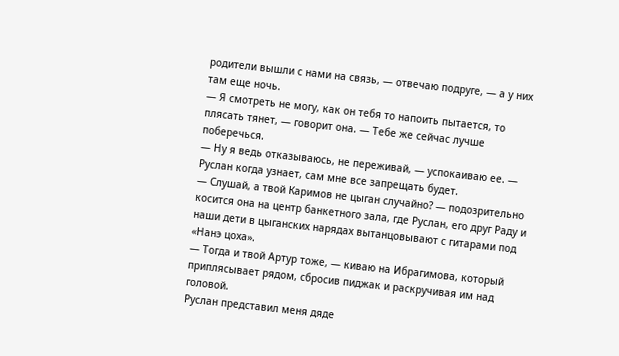родители вышли с нами на связь, — отвечаю подруге, — а у них там еще ночь.
— Я смотреть не могу, как он тебя то напоить пытается, то плясать тянет, — говорит она. — Тебе же сейчас лучше поберечься.
— Ну я ведь отказываюсь, не переживай, — успокаиваю ее. — Руслан когда узнает, сам мне все запрещать будет.
— Слушай, а твой Каримов не цыган случайно? — подозрительно косится она на центр банкетного зала, где Руслан, его друг Раду и наши дети в цыганских нарядах вытанцовывают с гитарами под «Нанэ цоха».
— Тогда и твой Артур тоже, — киваю на Ибрагимова, который приплясывает рядом, сбросив пиджак и раскручивая им над головой.
Руслан представил меня дяде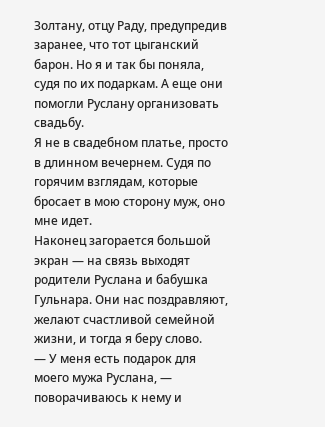Золтану, отцу Раду, предупредив заранее, что тот цыганский барон. Но я и так бы поняла, судя по их подаркам. А еще они помогли Руслану организовать свадьбу.
Я не в свадебном платье, просто в длинном вечернем. Судя по горячим взглядам, которые бросает в мою сторону муж, оно мне идет.
Наконец загорается большой экран — на связь выходят родители Руслана и бабушка Гульнара. Они нас поздравляют, желают счастливой семейной жизни, и тогда я беру слово.
— У меня есть подарок для моего мужа Руслана, — поворачиваюсь к нему и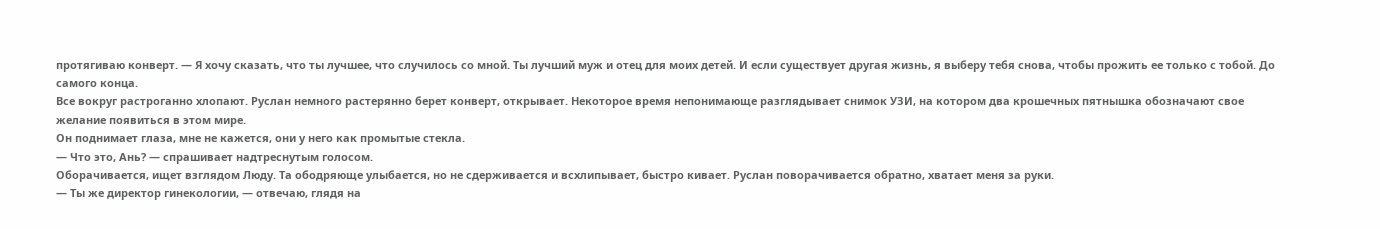протягиваю конверт. — Я хочу сказать, что ты лучшее, что случилось со мной. Ты лучший муж и отец для моих детей. И если существует другая жизнь, я выберу тебя снова, чтобы прожить ее только с тобой. До самого конца.
Все вокруг растроганно хлопают. Руслан немного растерянно берет конверт, открывает. Некоторое время непонимающе разглядывает снимок УЗИ, на котором два крошечных пятнышка обозначают свое желание появиться в этом мире.
Он поднимает глаза, мне не кажется, они у него как промытые стекла.
— Что это, Ань? — спрашивает надтреснутым голосом.
Оборачивается, ищет взглядом Люду. Та ободряюще улыбается, но не сдерживается и всхлипывает, быстро кивает. Руслан поворачивается обратно, хватает меня за руки.
— Ты же директор гинекологии, — отвечаю, глядя на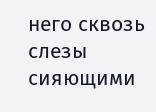него сквозь слезы сияющими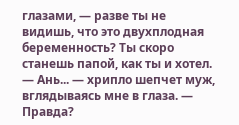глазами, — разве ты не видишь, что это двухплодная беременность? Ты скоро станешь папой, как ты и хотел.
— Ань... — хрипло шепчет муж, вглядываясь мне в глаза. — Правда?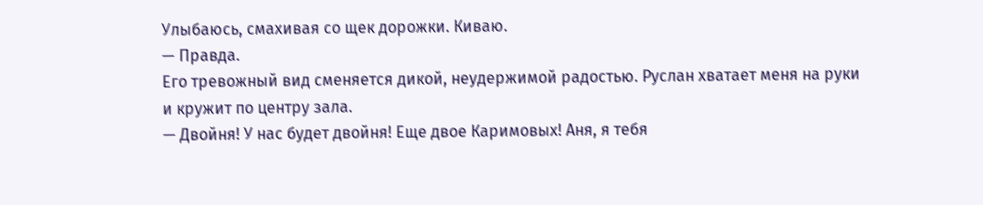Улыбаюсь, смахивая со щек дорожки. Киваю.
— Правда.
Его тревожный вид сменяется дикой, неудержимой радостью. Руслан хватает меня на руки и кружит по центру зала.
— Двойня! У нас будет двойня! Еще двое Каримовых! Аня, я тебя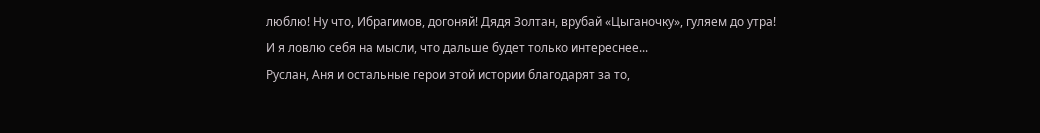люблю! Ну что, Ибрагимов, догоняй! Дядя Золтан, врубай «Цыганочку», гуляем до утра!
И я ловлю себя на мысли, что дальше будет только интереснее...
Руслан, Аня и остальные герои этой истории благодарят за то,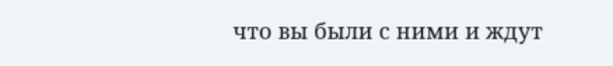что вы были с ними и ждут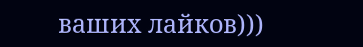ваших лайков)))